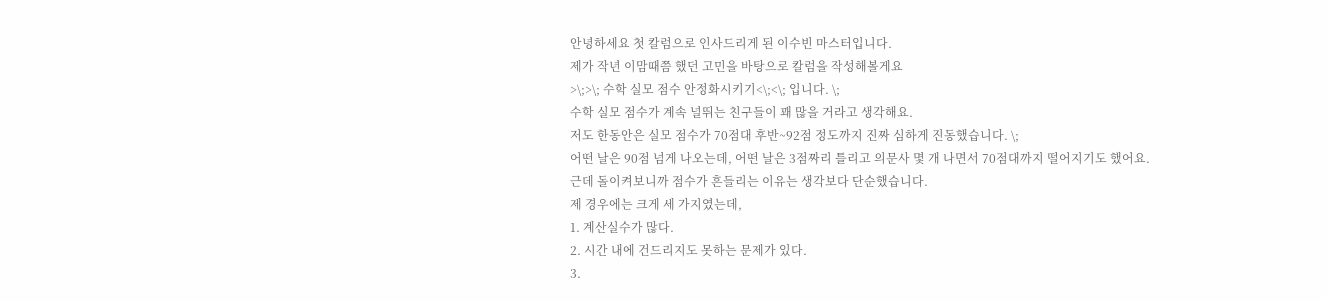안녕하세요 첫 칼럼으로 인사드리게 된 이수빈 마스터입니다.
제가 작년 이맘때쯤 했던 고민을 바탕으로 칼럼을 작성해볼게요
>\;>\; 수학 실모 점수 안정화시키기<\;<\; 입니다. \;
수학 실모 점수가 계속 널뛰는 친구들이 꽤 많을 거라고 생각해요.
저도 한동안은 실모 점수가 70점대 후반~92점 정도까지 진짜 심하게 진동했습니다. \;
어떤 날은 90점 넘게 나오는데, 어떤 날은 3점짜리 틀리고 의문사 몇 개 나면서 70점대까지 떨어지기도 했어요.
근데 돌이켜보니까 점수가 흔들리는 이유는 생각보다 단순했습니다.
제 경우에는 크게 세 가지였는데,
1. 계산실수가 많다.
2. 시간 내에 건드리지도 못하는 문제가 있다.
3.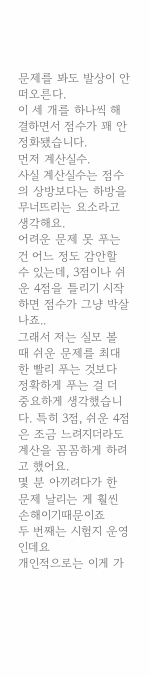문제를 봐도 발상이 안 떠오른다.
이 세 개를 하나씩 해결하면서 점수가 꽤 안정화됐습니다.
먼저 계산실수.
사실 계산실수는 점수의 상방보다는 하방을 무너뜨리는 요소라고 생각해요.
어려운 문제 못 푸는 건 어느 정도 감안할 수 있는데, 3점이나 쉬운 4점을 틀리기 시작하면 점수가 그냥 박살나죠..
그래서 저는 실모 볼 때 쉬운 문제를 최대한 빨리 푸는 것보다 정확하게 푸는 걸 더 중요하게 생각했습니다. 특히 3점, 쉬운 4점은 조금 느려지더라도 계산을 꼼꼼하게 하려고 했어요.
몇 분 아끼려다가 한 문제 날리는 게 훨씬 손해이기때문이죠
두 번째는 시험지 운영인데요
개인적으로는 이게 가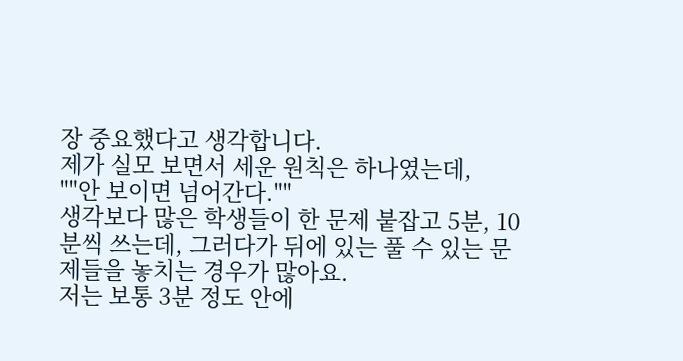장 중요했다고 생각합니다.
제가 실모 보면서 세운 원칙은 하나였는데,
""안 보이면 넘어간다.""
생각보다 많은 학생들이 한 문제 붙잡고 5분, 10분씩 쓰는데, 그러다가 뒤에 있는 풀 수 있는 문제들을 놓치는 경우가 많아요.
저는 보통 3분 정도 안에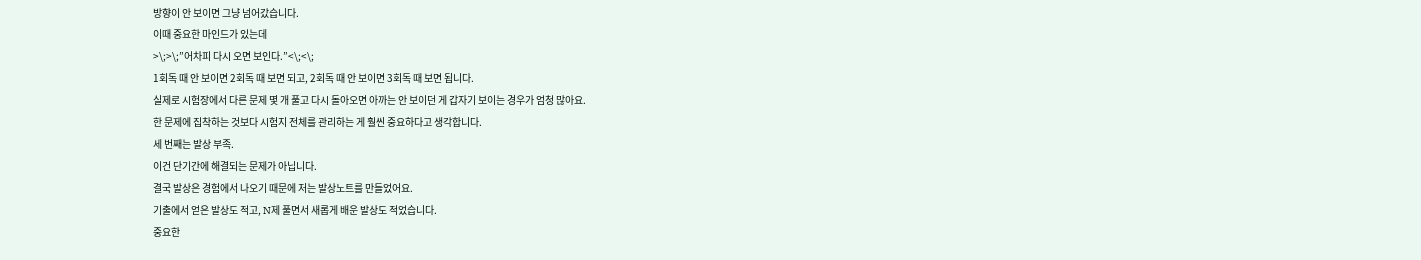방향이 안 보이면 그냥 넘어갔습니다.
이때 중요한 마인드가 있는데
>\;>\;”어차피 다시 오면 보인다.”<\;<\;
1회독 때 안 보이면 2회독 때 보면 되고, 2회독 때 안 보이면 3회독 때 보면 됩니다.
실제로 시험장에서 다른 문제 몇 개 풀고 다시 돌아오면 아까는 안 보이던 게 갑자기 보이는 경우가 엄청 많아요.
한 문제에 집착하는 것보다 시험지 전체를 관리하는 게 훨씬 중요하다고 생각합니다.
세 번째는 발상 부족.
이건 단기간에 해결되는 문제가 아닙니다.
결국 발상은 경험에서 나오기 때문에 저는 발상노트를 만들었어요.
기출에서 얻은 발상도 적고, N제 풀면서 새롭게 배운 발상도 적었습니다.
중요한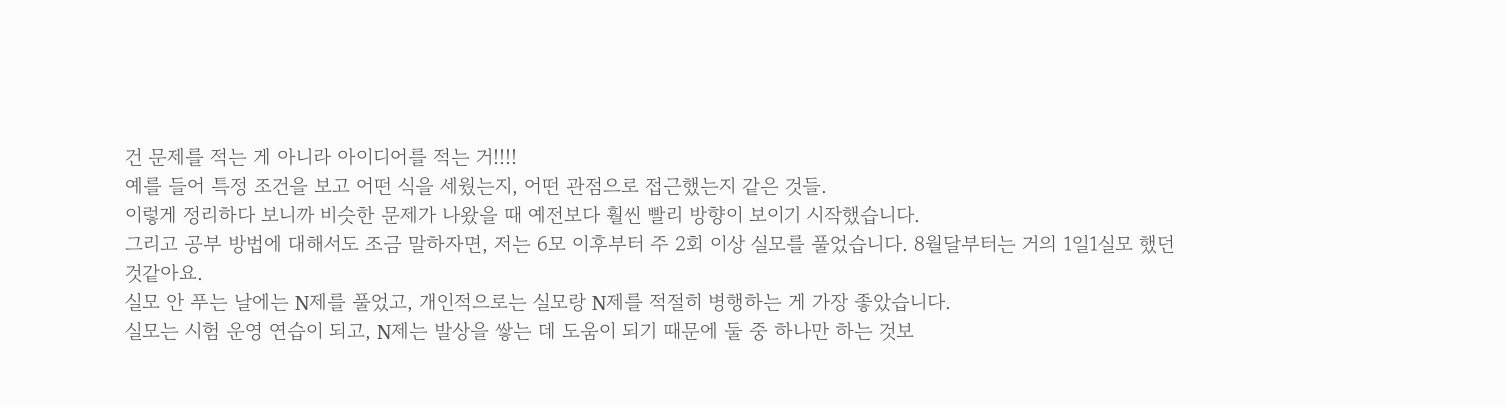건 문제를 적는 게 아니라 아이디어를 적는 거!!!!
예를 들어 특정 조건을 보고 어떤 식을 세웠는지, 어떤 관점으로 접근했는지 같은 것들.
이렇게 정리하다 보니까 비슷한 문제가 나왔을 때 예전보다 훨씬 빨리 방향이 보이기 시작했습니다.
그리고 공부 방법에 대해서도 조금 말하자면, 저는 6모 이후부터 주 2회 이상 실모를 풀었습니다. 8월달부터는 거의 1일1실모 했던 것같아요.
실모 안 푸는 날에는 N제를 풀었고, 개인적으로는 실모랑 N제를 적절히 병행하는 게 가장 좋았습니다.
실모는 시험 운영 연습이 되고, N제는 발상을 쌓는 데 도움이 되기 때문에 둘 중 하나만 하는 것보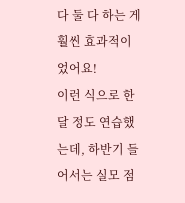다 둘 다 하는 게 훨씬 효과적이었어요!
이런 식으로 한 달 정도 연습했는데, 하반기 들어서는 실모 점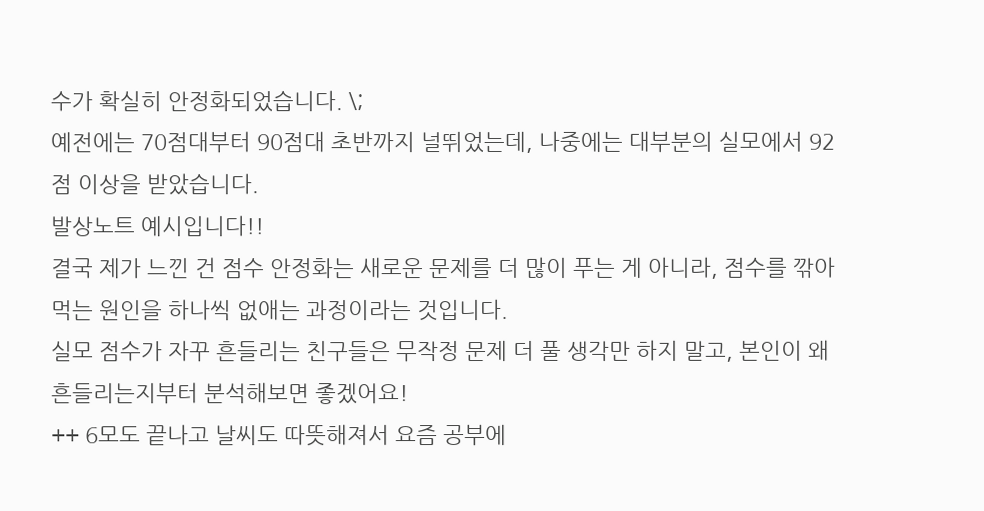수가 확실히 안정화되었습니다. \;
예전에는 70점대부터 90점대 초반까지 널뛰었는데, 나중에는 대부분의 실모에서 92점 이상을 받았습니다.
발상노트 예시입니다!!
결국 제가 느낀 건 점수 안정화는 새로운 문제를 더 많이 푸는 게 아니라, 점수를 깎아먹는 원인을 하나씩 없애는 과정이라는 것입니다.
실모 점수가 자꾸 흔들리는 친구들은 무작정 문제 더 풀 생각만 하지 말고, 본인이 왜 흔들리는지부터 분석해보면 좋겠어요!
++ 6모도 끝나고 날씨도 따뜻해져서 요즘 공부에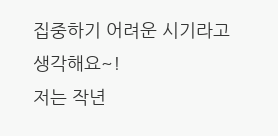집중하기 어려운 시기라고 생각해요~!
저는 작년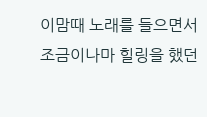이맘때 노래를 들으면서 조금이나마 힐링을 했던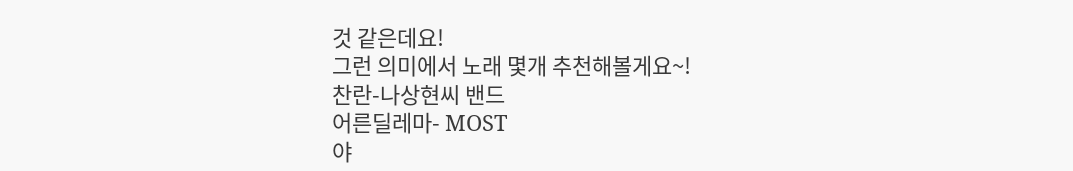것 같은데요!
그런 의미에서 노래 몇개 추천해볼게요~!
찬란-나상현씨 밴드
어른딜레마- MOST
야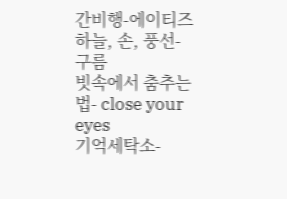간비행-에이티즈
하늘, 손, 풍선- 구름
빗속에서 춤추는 법- close your eyes
기억세탁소-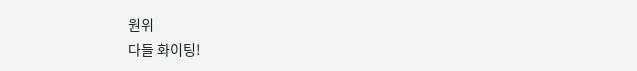원위
다들 화이팅!